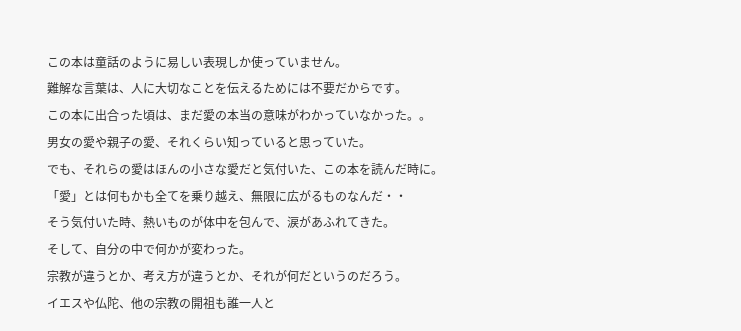この本は童話のように易しい表現しか使っていません。
難解な言葉は、人に大切なことを伝えるためには不要だからです。
この本に出合った頃は、まだ愛の本当の意味がわかっていなかった。。
男女の愛や親子の愛、それくらい知っていると思っていた。
でも、それらの愛はほんの小さな愛だと気付いた、この本を読んだ時に。
「愛」とは何もかも全てを乗り越え、無限に広がるものなんだ・・
そう気付いた時、熱いものが体中を包んで、涙があふれてきた。
そして、自分の中で何かが変わった。
宗教が違うとか、考え方が違うとか、それが何だというのだろう。
イエスや仏陀、他の宗教の開祖も誰一人と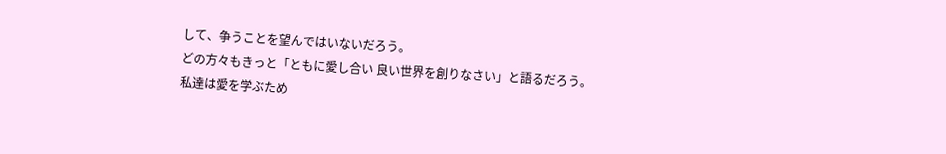して、争うことを望んではいないだろう。
どの方々もきっと「ともに愛し合い 良い世界を創りなさい」と語るだろう。
私達は愛を学ぶため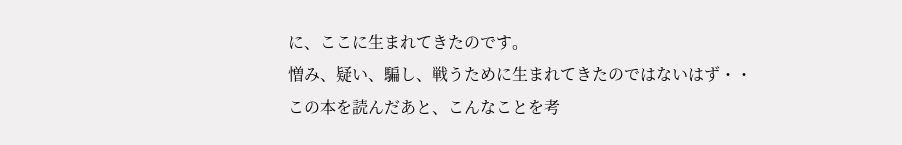に、ここに生まれてきたのです。
憎み、疑い、騙し、戦うために生まれてきたのではないはず・・
この本を読んだあと、こんなことを考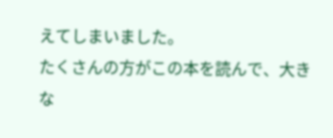えてしまいました。
たくさんの方がこの本を読んで、大きな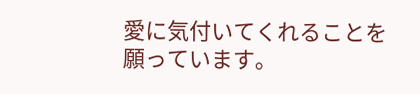愛に気付いてくれることを願っています。